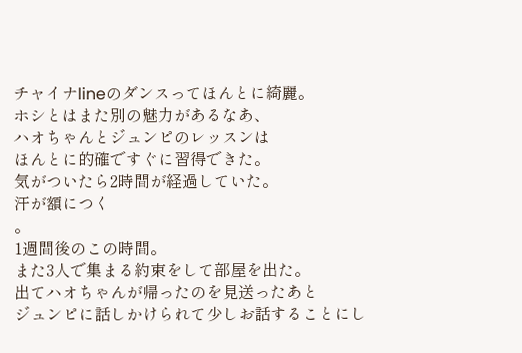チャイナlineのダンスってほんとに綺麗。
ホシとはまた別の魅力があるなあ、
ハオちゃんとジュンピのレッスンは
ほんとに的確ですぐに習得できた。
気がついたら2時間が経過していた。
汗が額につく
。
1週間後のこの時間。
また3人で集まる約束をして部屋を出た。
出てハオちゃんが帰ったのを見送ったあと
ジュンピに話しかけられて少しお話することにし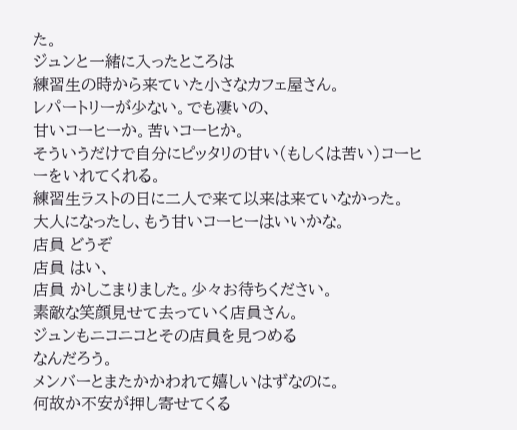た。
ジュンと一緒に入ったところは
練習生の時から来ていた小さなカフェ屋さん。
レパートリーが少ない。でも凄いの、
甘いコーヒーか。苦いコーヒか。
そういうだけで自分にピッタリの甘い(もしくは苦い)コーヒーをいれてくれる。
練習生ラストの日に二人で来て以来は来ていなかった。
大人になったし、もう甘いコーヒーはいいかな。
店員 どうぞ
店員 はい、
店員 かしこまりました。少々お待ちください。
素敵な笑顔見せて去っていく店員さん。
ジュンもニコニコとその店員を見つめる
なんだろう。
メンバーとまたかかわれて嬉しいはずなのに。
何故か不安が押し寄せてくる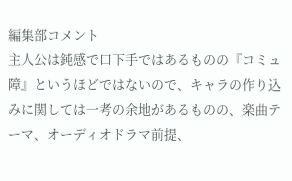編集部コメント
主人公は鈍感で口下手ではあるものの『コミュ障』というほどではないので、キャラの作り込みに関しては一考の余地があるものの、楽曲テーマ、オーディオドラマ前提、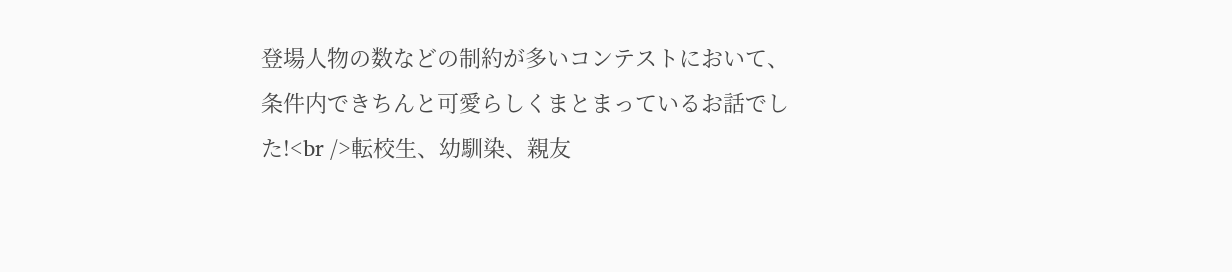登場人物の数などの制約が多いコンテストにおいて、条件内できちんと可愛らしくまとまっているお話でした!<br />転校生、幼馴染、親友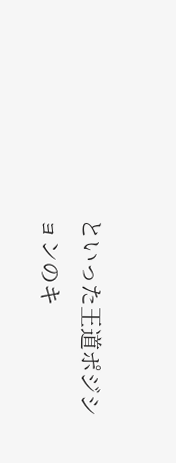といった王道ポジションのキ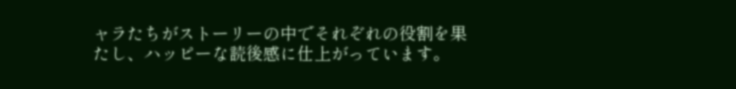ャラたちがストーリーの中でそれぞれの役割を果たし、ハッピーな読後感に仕上がっています。